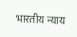भारतीय न्याय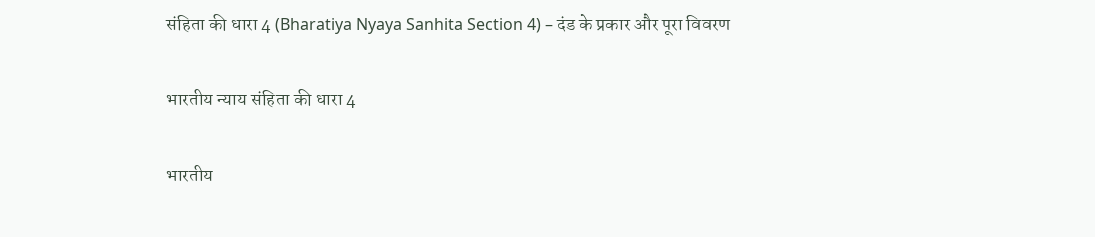संहिता की धारा 4 (Bharatiya Nyaya Sanhita Section 4) – दंड के प्रकार और पूरा विवरण

भारतीय न्याय संहिता की धारा 4

भारतीय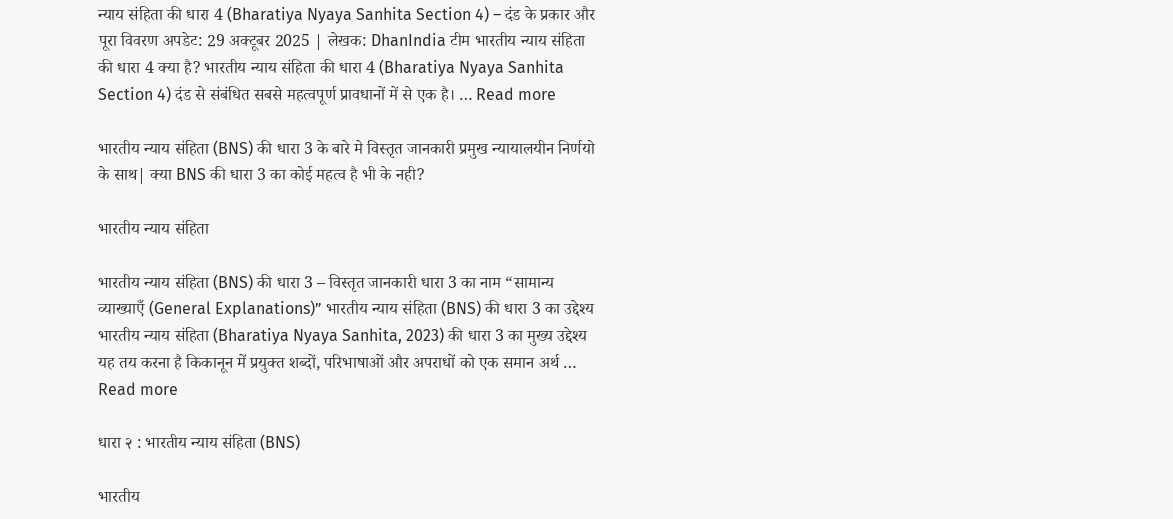न्याय संहिता की धारा 4 (Bharatiya Nyaya Sanhita Section 4) – दंड के प्रकार और पूरा विवरण अपडेट: 29 अक्टूबर 2025 | लेखक: DhanIndia टीम भारतीय न्याय संहिता की धारा 4 क्या है? भारतीय न्याय संहिता की धारा 4 (Bharatiya Nyaya Sanhita Section 4) दंड से संबंधित सबसे महत्वपूर्ण प्रावधानों में से एक है। … Read more

भारतीय न्याय संहिता (BNS) की धारा 3 के बारे मे विस्तृत जानकारी प्रमुख न्यायालयीन निर्णयो के साथ| क्या BNS की धारा 3 का कोई महत्व है भी के नही?

भारतीय न्याय संहिता

भारतीय न्याय संहिता (BNS) की धारा 3 – विस्तृत जानकारी धारा 3 का नाम “सामान्य व्याख्याएँ (General Explanations)” भारतीय न्याय संहिता (BNS) की धारा 3 का उद्देश्य भारतीय न्याय संहिता (Bharatiya Nyaya Sanhita, 2023) की धारा 3 का मुख्य उद्देश्य यह तय करना है किकानून में प्रयुक्त शब्दों, परिभाषाओं और अपराधों को एक समान अर्थ … Read more

धारा २ : भारतीय न्याय संहिता (BNS)

भारतीय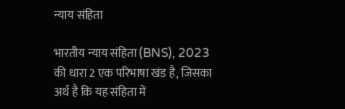न्याय संहिता

भारतीय न्याय संहिता (BNS), 2023 की धारा 2 एक परिभाषा खंड है, जिसका अर्थ है कि यह संहिता में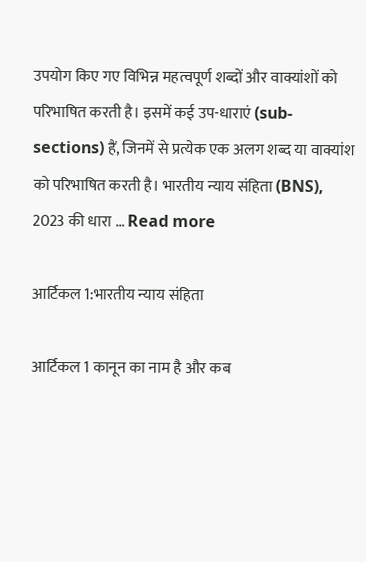उपयोग किए गए विभिन्न महत्वपूर्ण शब्दों और वाक्यांशों को परिभाषित करती है। इसमें कई उप-धाराएं (sub-sections) हैं, जिनमें से प्रत्येक एक अलग शब्द या वाक्यांश को परिभाषित करती है। भारतीय न्याय संहिता (BNS), 2023 की धारा … Read more

आर्टिकल 1:भारतीय न्याय संहिता

आर्टिकल 1 कानून का नाम है और कब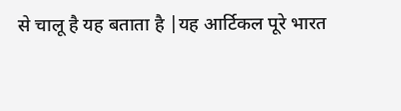से चालू है यह बताता है |यह आर्टिकल पूरे भारत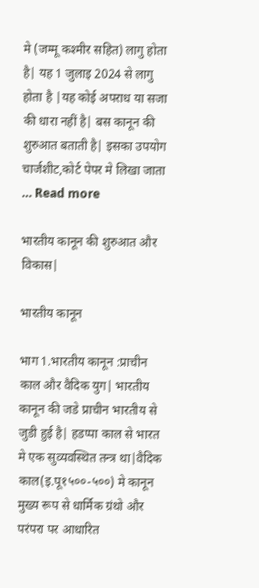मे (जम्मू कश्मीर सहित) लागु होता है| यह 1 जुलाइ 2024 से लागु होता है |यह कोई अपराध या सजा की धारा नहीं है| बस कानून की शुरुआत बताती है| इसका उपयोग चार्जशीट,कोर्ट पेपर मे लिखा जाता … Read more

भारतीय कानून की शुरुआत और विकास|

भारतीय कानून

भाग 1.भारतीय कानून :प्राचीन काल और वैदिक युग| भारतीय कानून की जडे प्राचीन भारतीय से जुडी हुई है| हडप्पा काल से भारत मे एक सुव्यवस्थित तन्त्र था|वैदिक काल(इ.पू१५००-५००) मे कानून मुख्य रूप से धार्मिक ग्रंथो और परंपरा पर आधारित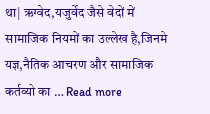था| ऋग्वेद,यजुर्वेद जैसे वेदों में सामाजिक नियमों का उल्लेख है,जिनमे यज्ञ,नैतिक आचरण और सामाजिक कर्तव्यो का … Read more